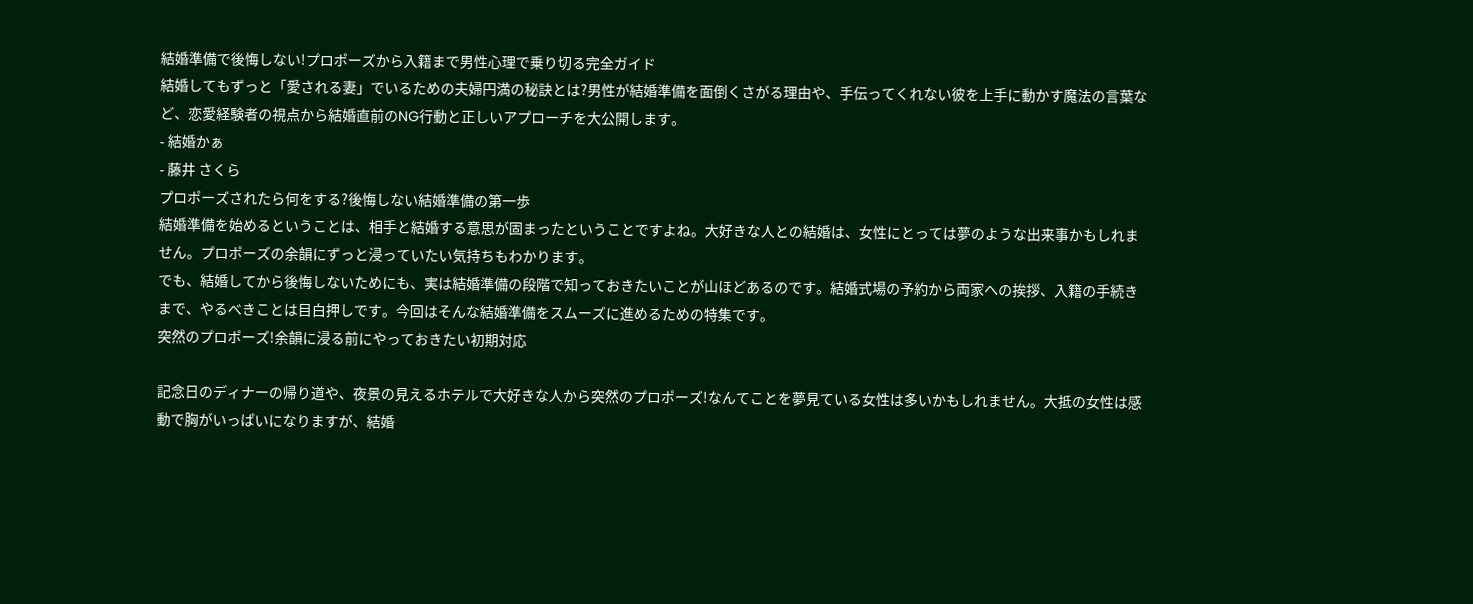結婚準備で後悔しない!プロポーズから入籍まで男性心理で乗り切る完全ガイド
結婚してもずっと「愛される妻」でいるための夫婦円満の秘訣とは?男性が結婚準備を面倒くさがる理由や、手伝ってくれない彼を上手に動かす魔法の言葉など、恋愛経験者の視点から結婚直前のNG行動と正しいアプローチを大公開します。
- 結婚かぁ
- 藤井 さくら
プロポーズされたら何をする?後悔しない結婚準備の第一歩
結婚準備を始めるということは、相手と結婚する意思が固まったということですよね。大好きな人との結婚は、女性にとっては夢のような出来事かもしれません。プロポーズの余韻にずっと浸っていたい気持ちもわかります。
でも、結婚してから後悔しないためにも、実は結婚準備の段階で知っておきたいことが山ほどあるのです。結婚式場の予約から両家への挨拶、入籍の手続きまで、やるべきことは目白押しです。今回はそんな結婚準備をスムーズに進めるための特集です。
突然のプロポーズ!余韻に浸る前にやっておきたい初期対応

記念日のディナーの帰り道や、夜景の見えるホテルで大好きな人から突然のプロポーズ!なんてことを夢見ている女性は多いかもしれません。大抵の女性は感動で胸がいっぱいになりますが、結婚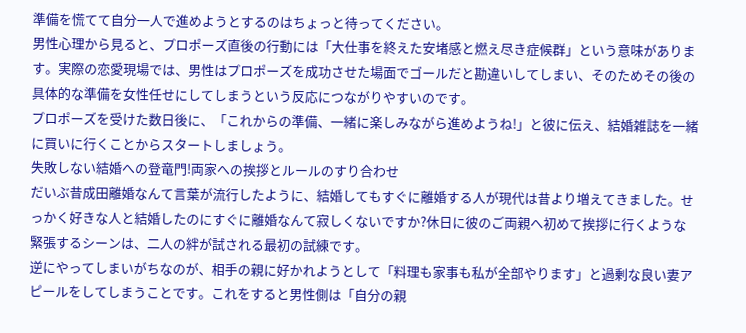準備を慌てて自分一人で進めようとするのはちょっと待ってください。
男性心理から見ると、プロポーズ直後の行動には「大仕事を終えた安堵感と燃え尽き症候群」という意味があります。実際の恋愛現場では、男性はプロポーズを成功させた場面でゴールだと勘違いしてしまい、そのためその後の具体的な準備を女性任せにしてしまうという反応につながりやすいのです。
プロポーズを受けた数日後に、「これからの準備、一緒に楽しみながら進めようね!」と彼に伝え、結婚雑誌を一緒に買いに行くことからスタートしましょう。
失敗しない結婚への登竜門!両家への挨拶とルールのすり合わせ
だいぶ昔成田離婚なんて言葉が流行したように、結婚してもすぐに離婚する人が現代は昔より増えてきました。せっかく好きな人と結婚したのにすぐに離婚なんて寂しくないですか?休日に彼のご両親へ初めて挨拶に行くような緊張するシーンは、二人の絆が試される最初の試練です。
逆にやってしまいがちなのが、相手の親に好かれようとして「料理も家事も私が全部やります」と過剰な良い妻アピールをしてしまうことです。これをすると男性側は「自分の親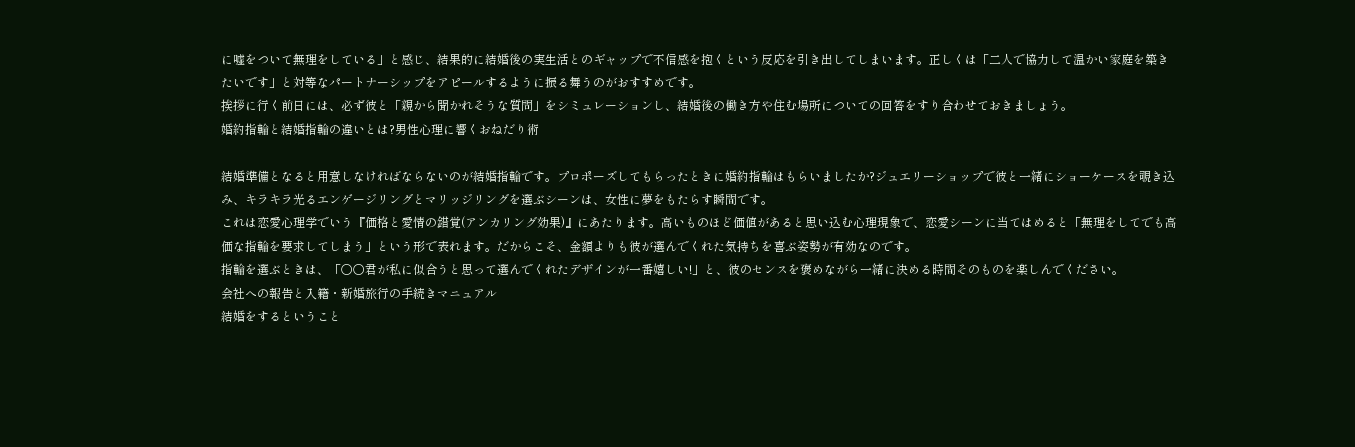に嘘をついて無理をしている」と感じ、結果的に結婚後の実生活とのギャップで不信感を抱くという反応を引き出してしまいます。正しくは「二人で協力して温かい家庭を築きたいです」と対等なパートナーシップをアピールするように振る舞うのがおすすめです。
挨拶に行く前日には、必ず彼と「親から聞かれそうな質問」をシミュレーションし、結婚後の働き方や住む場所についての回答をすり合わせておきましょう。
婚約指輪と結婚指輪の違いとは?男性心理に響くおねだり術

結婚準備となると用意しなければならないのが結婚指輪です。プロポーズしてもらったときに婚約指輪はもらいましたか?ジュエリーショップで彼と一緒にショーケースを覗き込み、キラキラ光るエンゲージリングとマリッジリングを選ぶシーンは、女性に夢をもたらす瞬間です。
これは恋愛心理学でいう『価格と愛情の錯覚(アンカリング効果)』にあたります。高いものほど価値があると思い込む心理現象で、恋愛シーンに当てはめると「無理をしてでも高価な指輪を要求してしまう」という形で表れます。だからこそ、金額よりも彼が選んでくれた気持ちを喜ぶ姿勢が有効なのです。
指輪を選ぶときは、「〇〇君が私に似合うと思って選んでくれたデザインが一番嬉しい!」と、彼のセンスを褒めながら一緒に決める時間そのものを楽しんでください。
会社への報告と入籍・新婚旅行の手続きマニュアル
結婚をするということ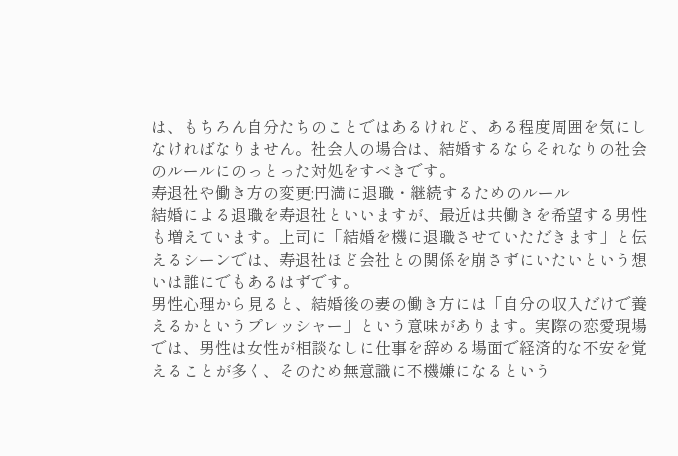は、もちろん自分たちのことではあるけれど、ある程度周囲を気にしなければなりません。社会人の場合は、結婚するならそれなりの社会のルールにのっとった対処をすべきです。
寿退社や働き方の変更:円満に退職・継続するためのルール
結婚による退職を寿退社といいますが、最近は共働きを希望する男性も増えています。上司に「結婚を機に退職させていただきます」と伝えるシーンでは、寿退社ほど会社との関係を崩さずにいたいという想いは誰にでもあるはずです。
男性心理から見ると、結婚後の妻の働き方には「自分の収入だけで養えるかというプレッシャー」という意味があります。実際の恋愛現場では、男性は女性が相談なしに仕事を辞める場面で経済的な不安を覚えることが多く、そのため無意識に不機嫌になるという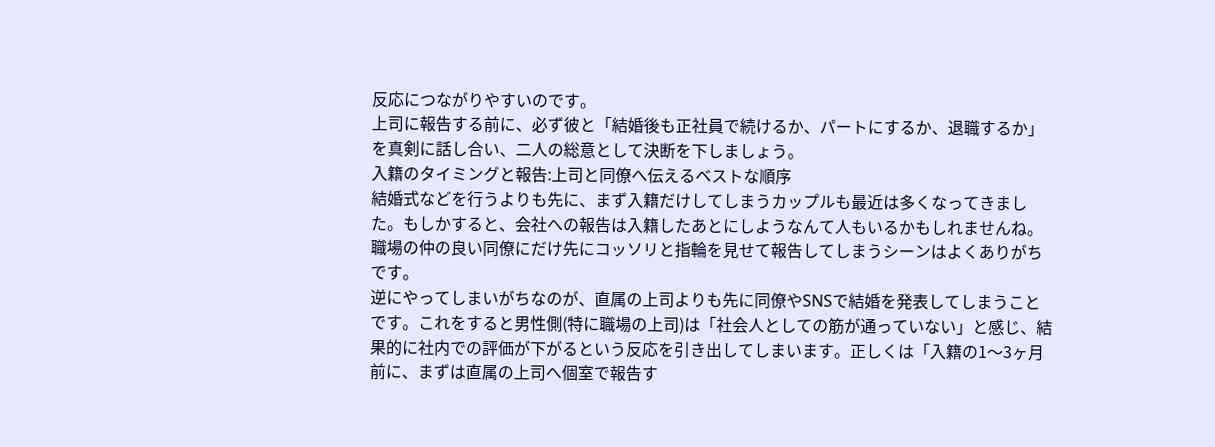反応につながりやすいのです。
上司に報告する前に、必ず彼と「結婚後も正社員で続けるか、パートにするか、退職するか」を真剣に話し合い、二人の総意として決断を下しましょう。
入籍のタイミングと報告:上司と同僚へ伝えるベストな順序
結婚式などを行うよりも先に、まず入籍だけしてしまうカップルも最近は多くなってきました。もしかすると、会社への報告は入籍したあとにしようなんて人もいるかもしれませんね。職場の仲の良い同僚にだけ先にコッソリと指輪を見せて報告してしまうシーンはよくありがちです。
逆にやってしまいがちなのが、直属の上司よりも先に同僚やSNSで結婚を発表してしまうことです。これをすると男性側(特に職場の上司)は「社会人としての筋が通っていない」と感じ、結果的に社内での評価が下がるという反応を引き出してしまいます。正しくは「入籍の1〜3ヶ月前に、まずは直属の上司へ個室で報告す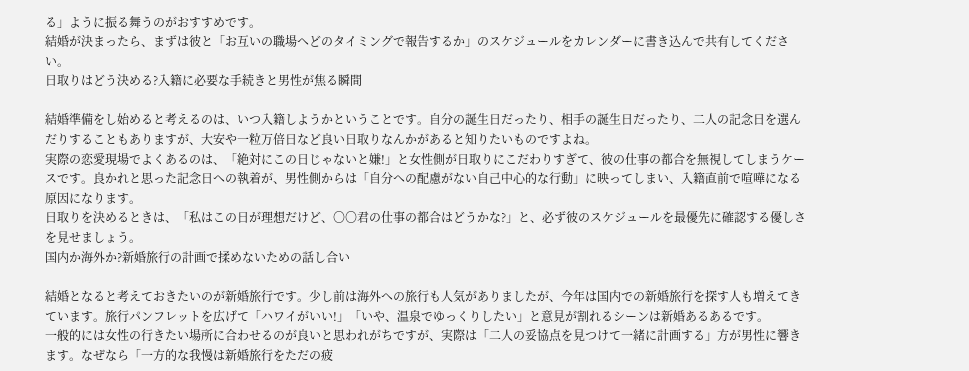る」ように振る舞うのがおすすめです。
結婚が決まったら、まずは彼と「お互いの職場へどのタイミングで報告するか」のスケジュールをカレンダーに書き込んで共有してください。
日取りはどう決める?入籍に必要な手続きと男性が焦る瞬間

結婚準備をし始めると考えるのは、いつ入籍しようかということです。自分の誕生日だったり、相手の誕生日だったり、二人の記念日を選んだりすることもありますが、大安や一粒万倍日など良い日取りなんかがあると知りたいものですよね。
実際の恋愛現場でよくあるのは、「絶対にこの日じゃないと嫌!」と女性側が日取りにこだわりすぎて、彼の仕事の都合を無視してしまうケースです。良かれと思った記念日への執着が、男性側からは「自分への配慮がない自己中心的な行動」に映ってしまい、入籍直前で喧嘩になる原因になります。
日取りを決めるときは、「私はこの日が理想だけど、〇〇君の仕事の都合はどうかな?」と、必ず彼のスケジュールを最優先に確認する優しさを見せましょう。
国内か海外か?新婚旅行の計画で揉めないための話し合い

結婚となると考えておきたいのが新婚旅行です。少し前は海外への旅行も人気がありましたが、今年は国内での新婚旅行を探す人も増えてきています。旅行パンフレットを広げて「ハワイがいい!」「いや、温泉でゆっくりしたい」と意見が割れるシーンは新婚あるあるです。
一般的には女性の行きたい場所に合わせるのが良いと思われがちですが、実際は「二人の妥協点を見つけて一緒に計画する」方が男性に響きます。なぜなら「一方的な我慢は新婚旅行をただの疲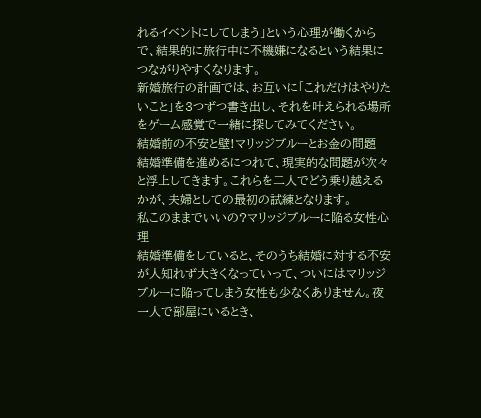れるイベントにしてしまう」という心理が働くからで、結果的に旅行中に不機嫌になるという結果につながりやすくなります。
新婚旅行の計画では、お互いに「これだけはやりたいこと」を3つずつ書き出し、それを叶えられる場所をゲーム感覚で一緒に探してみてください。
結婚前の不安と壁!マリッジブルーとお金の問題
結婚準備を進めるにつれて、現実的な問題が次々と浮上してきます。これらを二人でどう乗り越えるかが、夫婦としての最初の試練となります。
私このままでいいの?マリッジブルーに陥る女性心理
結婚準備をしていると、そのうち結婚に対する不安が人知れず大きくなっていって、ついにはマリッジブルーに陥ってしまう女性も少なくありません。夜一人で部屋にいるとき、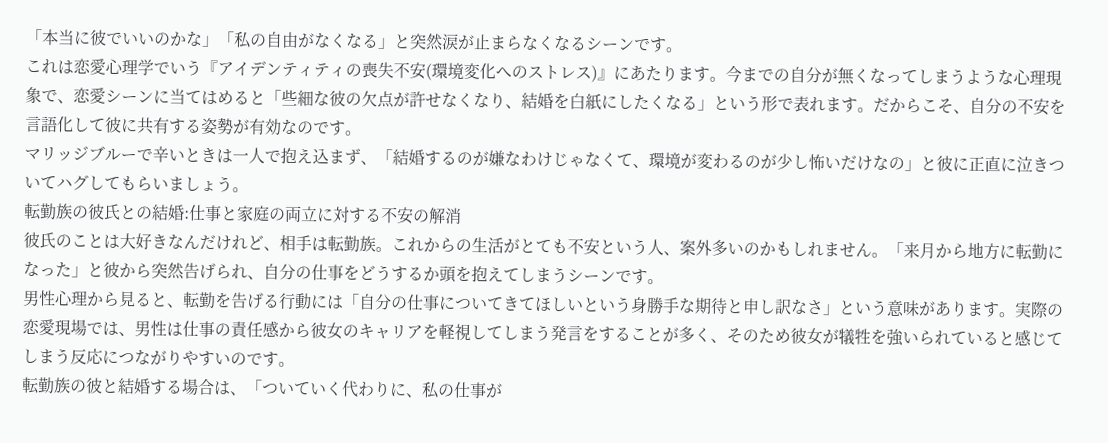「本当に彼でいいのかな」「私の自由がなくなる」と突然涙が止まらなくなるシーンです。
これは恋愛心理学でいう『アイデンティティの喪失不安(環境変化へのストレス)』にあたります。今までの自分が無くなってしまうような心理現象で、恋愛シーンに当てはめると「些細な彼の欠点が許せなくなり、結婚を白紙にしたくなる」という形で表れます。だからこそ、自分の不安を言語化して彼に共有する姿勢が有効なのです。
マリッジブルーで辛いときは一人で抱え込まず、「結婚するのが嫌なわけじゃなくて、環境が変わるのが少し怖いだけなの」と彼に正直に泣きついてハグしてもらいましょう。
転勤族の彼氏との結婚:仕事と家庭の両立に対する不安の解消
彼氏のことは大好きなんだけれど、相手は転勤族。これからの生活がとても不安という人、案外多いのかもしれません。「来月から地方に転勤になった」と彼から突然告げられ、自分の仕事をどうするか頭を抱えてしまうシーンです。
男性心理から見ると、転勤を告げる行動には「自分の仕事についてきてほしいという身勝手な期待と申し訳なさ」という意味があります。実際の恋愛現場では、男性は仕事の責任感から彼女のキャリアを軽視してしまう発言をすることが多く、そのため彼女が犠牲を強いられていると感じてしまう反応につながりやすいのです。
転勤族の彼と結婚する場合は、「ついていく代わりに、私の仕事が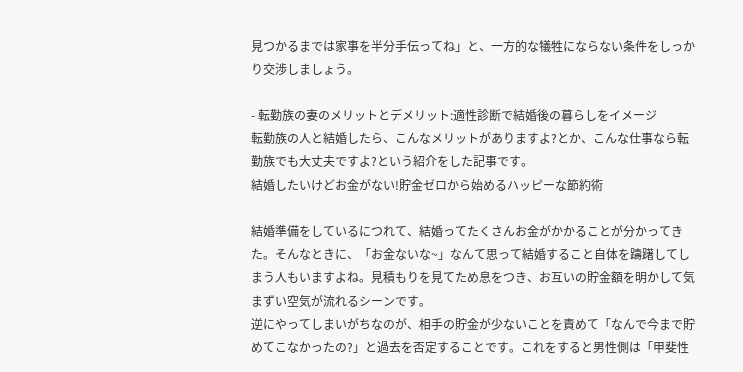見つかるまでは家事を半分手伝ってね」と、一方的な犠牲にならない条件をしっかり交渉しましょう。

- 転勤族の妻のメリットとデメリット:適性診断で結婚後の暮らしをイメージ
転勤族の人と結婚したら、こんなメリットがありますよ?とか、こんな仕事なら転勤族でも大丈夫ですよ?という紹介をした記事です。
結婚したいけどお金がない!貯金ゼロから始めるハッピーな節約術

結婚準備をしているにつれて、結婚ってたくさんお金がかかることが分かってきた。そんなときに、「お金ないな~」なんて思って結婚すること自体を躊躇してしまう人もいますよね。見積もりを見てため息をつき、お互いの貯金額を明かして気まずい空気が流れるシーンです。
逆にやってしまいがちなのが、相手の貯金が少ないことを責めて「なんで今まで貯めてこなかったの?」と過去を否定することです。これをすると男性側は「甲斐性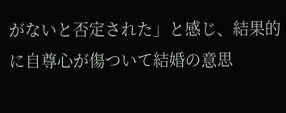がないと否定された」と感じ、結果的に自尊心が傷ついて結婚の意思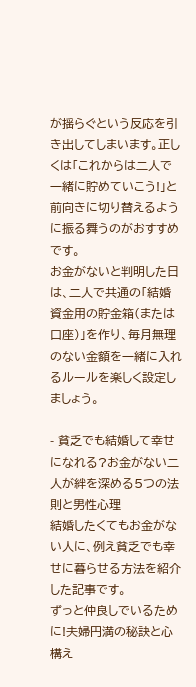が揺らぐという反応を引き出してしまいます。正しくは「これからは二人で一緒に貯めていこう!」と前向きに切り替えるように振る舞うのがおすすめです。
お金がないと判明した日は、二人で共通の「結婚資金用の貯金箱(または口座)」を作り、毎月無理のない金額を一緒に入れるルールを楽しく設定しましょう。

- 貧乏でも結婚して幸せになれる?お金がない二人が絆を深める5つの法則と男性心理
結婚したくてもお金がない人に、例え貧乏でも幸せに暮らせる方法を紹介した記事です。
ずっと仲良しでいるために!夫婦円満の秘訣と心構え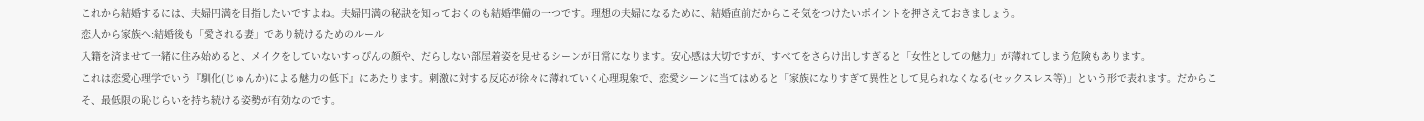これから結婚するには、夫婦円満を目指したいですよね。夫婦円満の秘訣を知っておくのも結婚準備の一つです。理想の夫婦になるために、結婚直前だからこそ気をつけたいポイントを押さえておきましょう。
恋人から家族へ:結婚後も「愛される妻」であり続けるためのルール
入籍を済ませて一緒に住み始めると、メイクをしていないすっぴんの顔や、だらしない部屋着姿を見せるシーンが日常になります。安心感は大切ですが、すべてをさらけ出しすぎると「女性としての魅力」が薄れてしまう危険もあります。
これは恋愛心理学でいう『馴化(じゅんか)による魅力の低下』にあたります。刺激に対する反応が徐々に薄れていく心理現象で、恋愛シーンに当てはめると「家族になりすぎて異性として見られなくなる(セックスレス等)」という形で表れます。だからこそ、最低限の恥じらいを持ち続ける姿勢が有効なのです。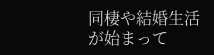同棲や結婚生活が始まって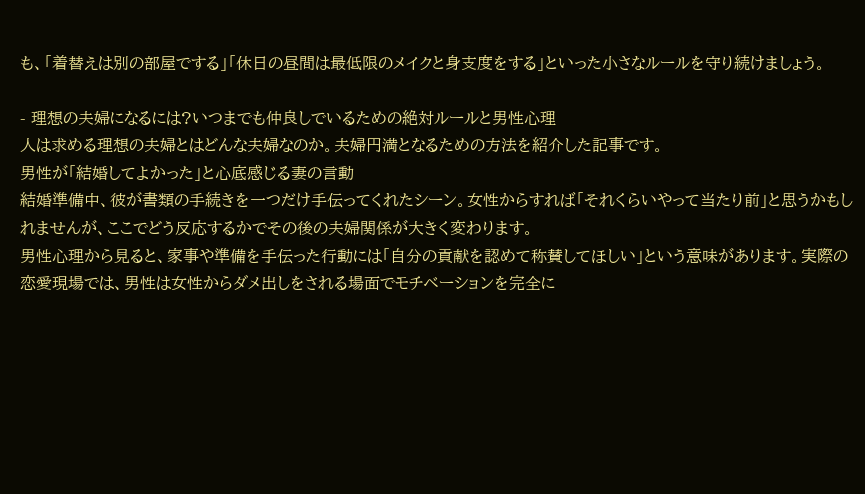も、「着替えは別の部屋でする」「休日の昼間は最低限のメイクと身支度をする」といった小さなルールを守り続けましょう。

- 理想の夫婦になるには?いつまでも仲良しでいるための絶対ルールと男性心理
人は求める理想の夫婦とはどんな夫婦なのか。夫婦円満となるための方法を紹介した記事です。
男性が「結婚してよかった」と心底感じる妻の言動
結婚準備中、彼が書類の手続きを一つだけ手伝ってくれたシーン。女性からすれば「それくらいやって当たり前」と思うかもしれませんが、ここでどう反応するかでその後の夫婦関係が大きく変わります。
男性心理から見ると、家事や準備を手伝った行動には「自分の貢献を認めて称賛してほしい」という意味があります。実際の恋愛現場では、男性は女性からダメ出しをされる場面でモチベーションを完全に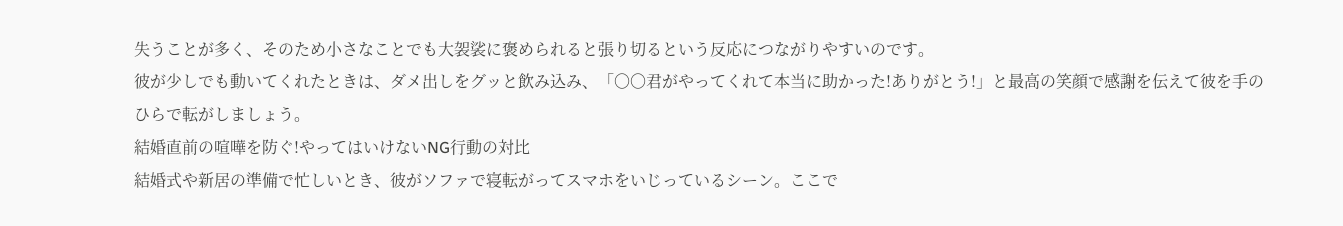失うことが多く、そのため小さなことでも大袈裟に褒められると張り切るという反応につながりやすいのです。
彼が少しでも動いてくれたときは、ダメ出しをグッと飲み込み、「〇〇君がやってくれて本当に助かった!ありがとう!」と最高の笑顔で感謝を伝えて彼を手のひらで転がしましょう。
結婚直前の喧嘩を防ぐ!やってはいけないNG行動の対比
結婚式や新居の準備で忙しいとき、彼がソファで寝転がってスマホをいじっているシーン。ここで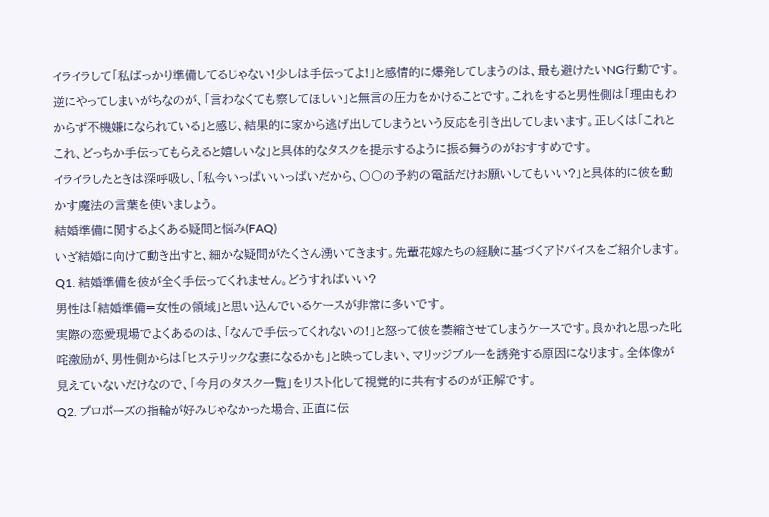イライラして「私ばっかり準備してるじゃない!少しは手伝ってよ!」と感情的に爆発してしまうのは、最も避けたいNG行動です。
逆にやってしまいがちなのが、「言わなくても察してほしい」と無言の圧力をかけることです。これをすると男性側は「理由もわからず不機嫌になられている」と感じ、結果的に家から逃げ出してしまうという反応を引き出してしまいます。正しくは「これとこれ、どっちか手伝ってもらえると嬉しいな」と具体的なタスクを提示するように振る舞うのがおすすめです。
イライラしたときは深呼吸し、「私今いっぱいいっぱいだから、〇〇の予約の電話だけお願いしてもいい?」と具体的に彼を動かす魔法の言葉を使いましょう。
結婚準備に関するよくある疑問と悩み(FAQ)
いざ結婚に向けて動き出すと、細かな疑問がたくさん湧いてきます。先輩花嫁たちの経験に基づくアドバイスをご紹介します。
Q1. 結婚準備を彼が全く手伝ってくれません。どうすればいい?
男性は「結婚準備=女性の領域」と思い込んでいるケースが非常に多いです。
実際の恋愛現場でよくあるのは、「なんで手伝ってくれないの!」と怒って彼を萎縮させてしまうケースです。良かれと思った叱咤激励が、男性側からは「ヒステリックな妻になるかも」と映ってしまい、マリッジブルーを誘発する原因になります。全体像が見えていないだけなので、「今月のタスク一覧」をリスト化して視覚的に共有するのが正解です。
Q2. プロポーズの指輪が好みじゃなかった場合、正直に伝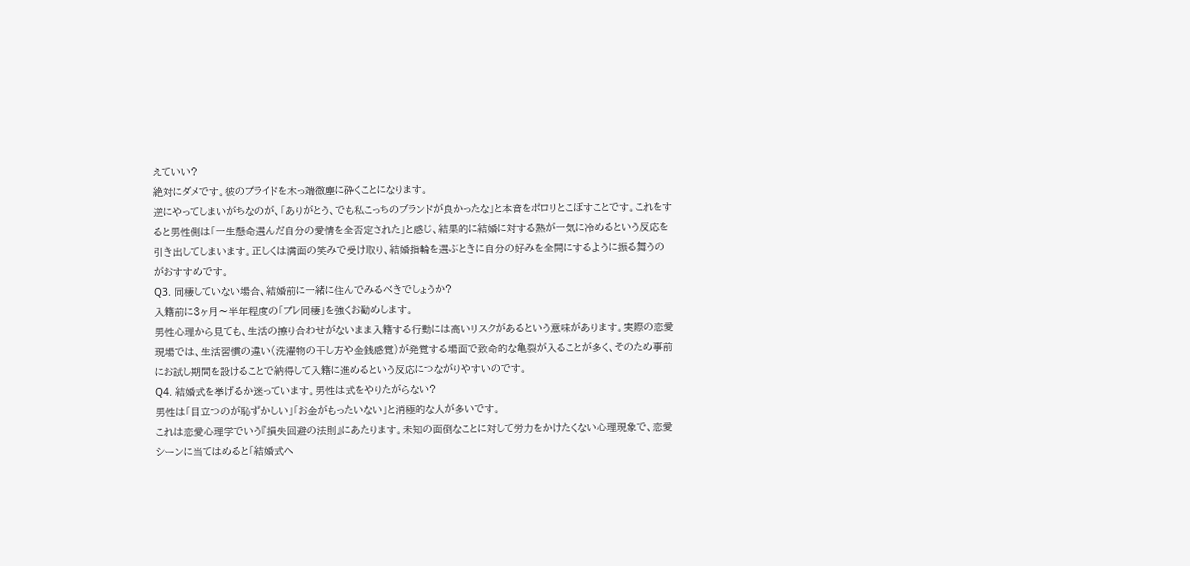えていい?
絶対にダメです。彼のプライドを木っ端微塵に砕くことになります。
逆にやってしまいがちなのが、「ありがとう、でも私こっちのブランドが良かったな」と本音をポロリとこぼすことです。これをすると男性側は「一生懸命選んだ自分の愛情を全否定された」と感じ、結果的に結婚に対する熱が一気に冷めるという反応を引き出してしまいます。正しくは満面の笑みで受け取り、結婚指輪を選ぶときに自分の好みを全開にするように振る舞うのがおすすめです。
Q3. 同棲していない場合、結婚前に一緒に住んでみるべきでしょうか?
入籍前に3ヶ月〜半年程度の「プレ同棲」を強くお勧めします。
男性心理から見ても、生活の擦り合わせがないまま入籍する行動には高いリスクがあるという意味があります。実際の恋愛現場では、生活習慣の違い(洗濯物の干し方や金銭感覚)が発覚する場面で致命的な亀裂が入ることが多く、そのため事前にお試し期間を設けることで納得して入籍に進めるという反応につながりやすいのです。
Q4. 結婚式を挙げるか迷っています。男性は式をやりたがらない?
男性は「目立つのが恥ずかしい」「お金がもったいない」と消極的な人が多いです。
これは恋愛心理学でいう『損失回避の法則』にあたります。未知の面倒なことに対して労力をかけたくない心理現象で、恋愛シーンに当てはめると「結婚式へ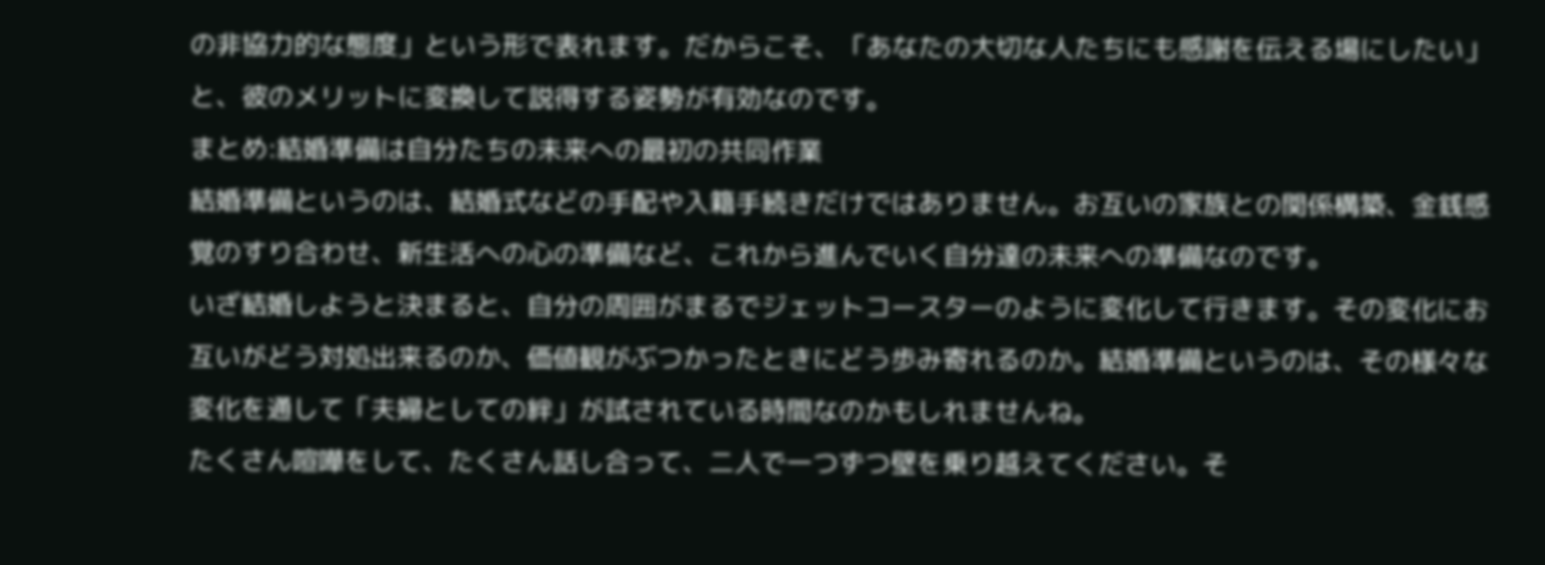の非協力的な態度」という形で表れます。だからこそ、「あなたの大切な人たちにも感謝を伝える場にしたい」と、彼のメリットに変換して説得する姿勢が有効なのです。
まとめ:結婚準備は自分たちの未来への最初の共同作業
結婚準備というのは、結婚式などの手配や入籍手続きだけではありません。お互いの家族との関係構築、金銭感覚のすり合わせ、新生活への心の準備など、これから進んでいく自分達の未来への準備なのです。
いざ結婚しようと決まると、自分の周囲がまるでジェットコースターのように変化して行きます。その変化にお互いがどう対処出来るのか、価値観がぶつかったときにどう歩み寄れるのか。結婚準備というのは、その様々な変化を通して「夫婦としての絆」が試されている時間なのかもしれませんね。
たくさん喧嘩をして、たくさん話し合って、二人で一つずつ壁を乗り越えてください。そ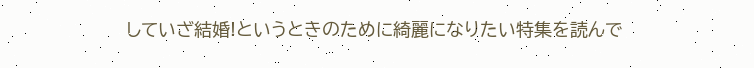していざ結婚!というときのために綺麗になりたい特集を読んで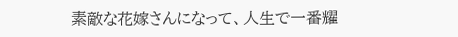素敵な花嫁さんになって、人生で一番耀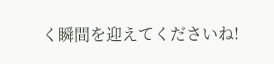く瞬間を迎えてくださいね!